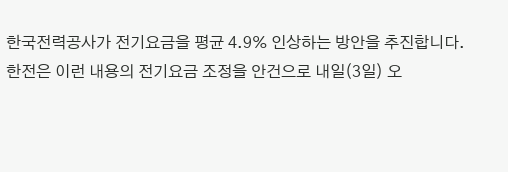한국전력공사가 전기요금을 평균 4.9% 인상하는 방안을 추진합니다.
한전은 이런 내용의 전기요금 조정을 안건으로 내일(3일) 오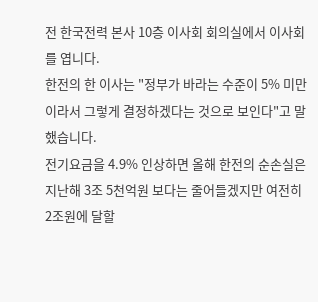전 한국전력 본사 10층 이사회 회의실에서 이사회를 엽니다.
한전의 한 이사는 "정부가 바라는 수준이 5% 미만이라서 그렇게 결정하겠다는 것으로 보인다"고 말했습니다.
전기요금을 4.9% 인상하면 올해 한전의 순손실은 지난해 3조 5천억원 보다는 줄어들겠지만 여전히 2조원에 달할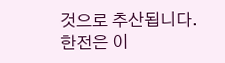것으로 추산됩니다.
한전은 이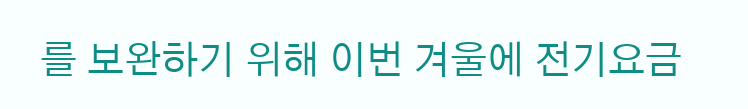를 보완하기 위해 이번 겨울에 전기요금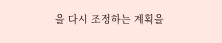을 다시 조정하는 계획을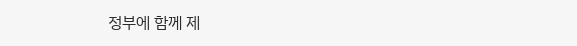정부에 함께 제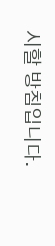시할 방침입니다.